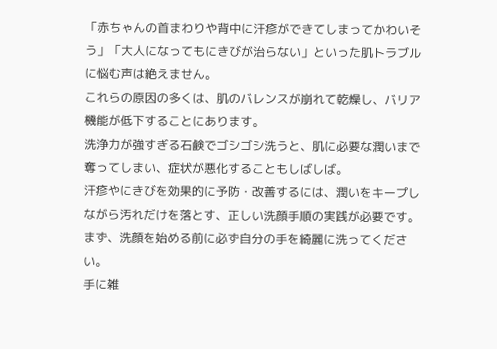「赤ちゃんの首まわりや背中に汗疹ができてしまってかわいそう」「大人になってもにきびが治らない」といった肌トラブルに悩む声は絶えません。
これらの原因の多くは、肌のバレンスが崩れて乾燥し、バリア機能が低下することにあります。
洗浄力が強すぎる石鹸でゴシゴシ洗うと、肌に必要な潤いまで奪ってしまい、症状が悪化することもしばしば。
汗疹やにきびを効果的に予防・改善するには、潤いをキープしながら汚れだけを落とす、正しい洗顔手順の実践が必要です。
まず、洗顔を始める前に必ず自分の手を綺麗に洗ってください。
手に雑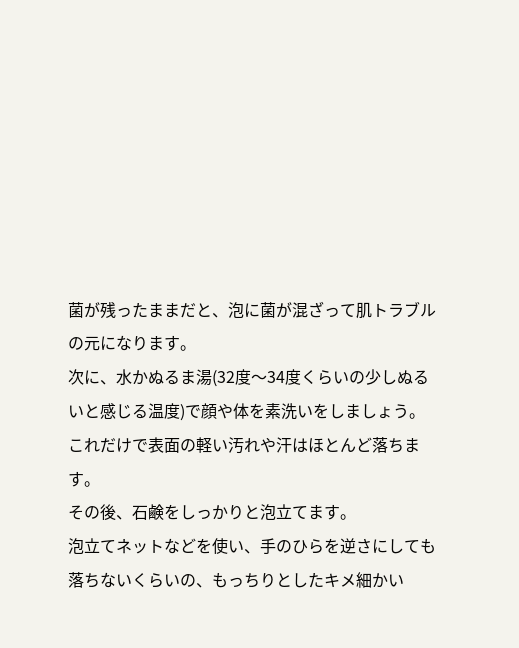菌が残ったままだと、泡に菌が混ざって肌トラブルの元になります。
次に、水かぬるま湯(32度〜34度くらいの少しぬるいと感じる温度)で顔や体を素洗いをしましょう。
これだけで表面の軽い汚れや汗はほとんど落ちます。
その後、石鹸をしっかりと泡立てます。
泡立てネットなどを使い、手のひらを逆さにしても落ちないくらいの、もっちりとしたキメ細かい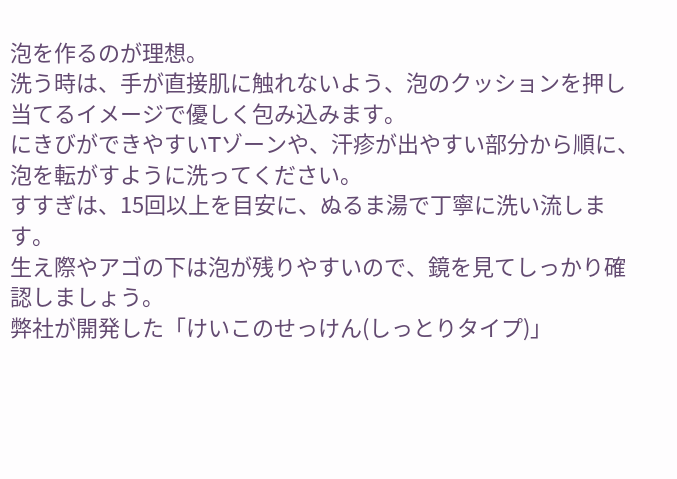泡を作るのが理想。
洗う時は、手が直接肌に触れないよう、泡のクッションを押し当てるイメージで優しく包み込みます。
にきびができやすいTゾーンや、汗疹が出やすい部分から順に、泡を転がすように洗ってください。
すすぎは、15回以上を目安に、ぬるま湯で丁寧に洗い流します。
生え際やアゴの下は泡が残りやすいので、鏡を見てしっかり確認しましょう。
弊社が開発した「けいこのせっけん(しっとりタイプ)」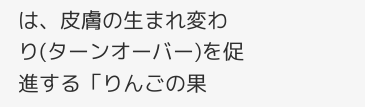は、皮膚の生まれ変わり(ターンオーバー)を促進する「りんごの果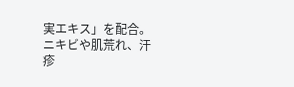実エキス」を配合。
ニキビや肌荒れ、汗疹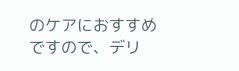のケアにおすすめですので、デリ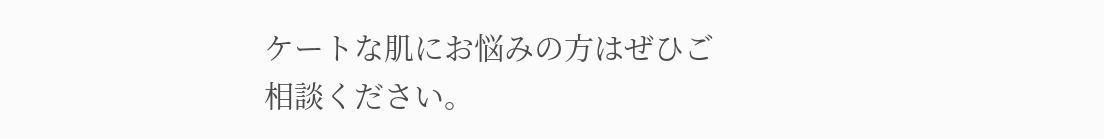ケートな肌にお悩みの方はぜひご相談ください。